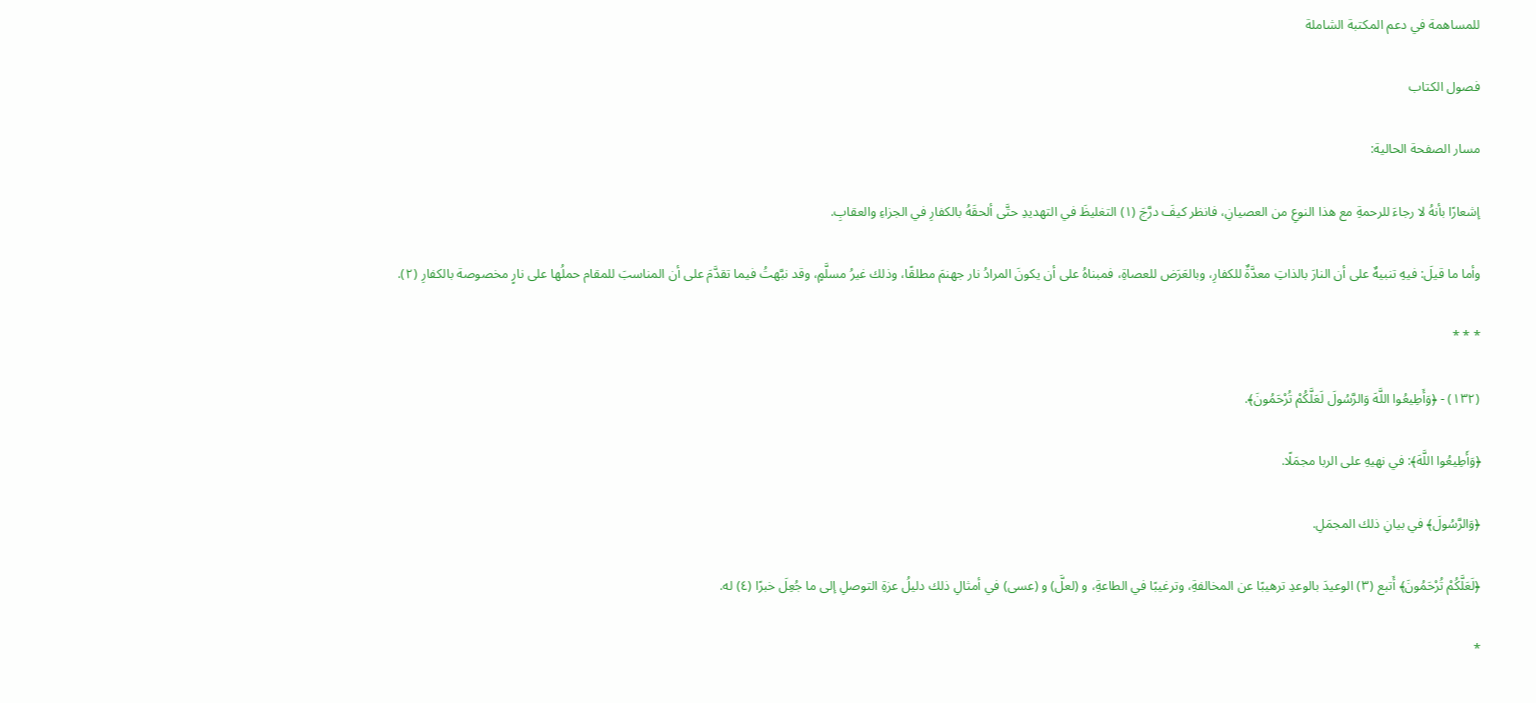للمساهمة في دعم المكتبة الشاملة

فصول الكتاب

مسار الصفحة الحالية:

إشعارًا بأنهُ لا رجاءَ للرحمةِ مع هذا النوعِ من العصيانِ، فانظر كيفَ درَّجَ (١) التغليظَ في التهديدِ حتَّى ألحقَهُ بالكفارِ في الجزاءِ والعقابِ.

وأما ما قيلَ: فيهِ تنبيهٌ على أن النارَ بالذاتِ معدَّةٌ للكفارِ، وبالعَرَض للعصاةِ، فمبناهُ على أن يكونَ المرادُ نار جهنمَ مطلقًا، وذلك غيرُ مسلَّمٍ، وقد نبَّهتُ فيما تقدَّمَ على أن المناسبَ للمقام حملُها على نارٍ مخصوصة بالكفارِ (٢).

* * *

(١٣٢) - ﴿وَأَطِيعُوا اللَّهَ وَالرَّسُولَ لَعَلَّكُمْ تُرْحَمُونَ﴾.

﴿وَأَطِيعُوا اللَّهَ﴾: في نهيهِ على الربا مجمَلًا.

﴿وَالرَّسُولَ﴾ في بيانِ ذلك المجمَلِ.

﴿لَعَلَّكُمْ تُرْحَمُونَ﴾ أَتبع (٣) الوعيدَ بالوعدِ ترهيبًا عن المخالفةِ، وترغيبًا في الطاعةِ، و (لعلَّ) و (عسى) في أمثالِ ذلك دليلُ عزةِ التوصلِ إلى ما جُعِلَ خبرًا (٤) له.

*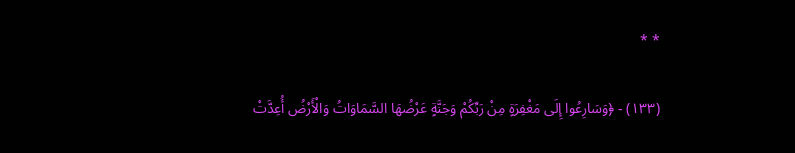* *

(١٣٣) - ﴿وَسَارِعُوا إِلَى مَغْفِرَةٍ مِنْ رَبِّكُمْ وَجَنَّةٍ عَرْضُهَا السَّمَاوَاتُ وَالْأَرْضُ أُعِدَّتْ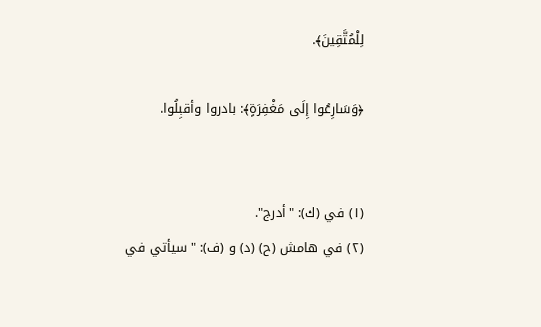لِلْمُتَّقِينَ﴾.

﴿وَسَارِعُوا إِلَى مَغْفِرَةٍ﴾: بادروا وأقبِلُوا.


(١) في (ك): "أدرج".
(٢) في هامش (ح) (د) و (ف): "سيأتي في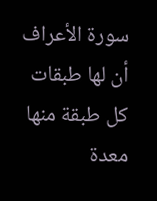سورة الأعراف أن لها طبقات كل طبقة منها معدة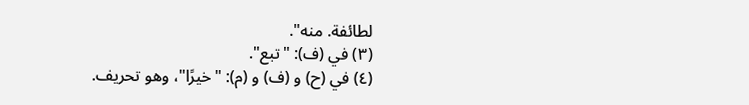لطائفة. منه".
(٣) في (ف): "تبع".
(٤) في (ح) و (ف) و (م): "خيرًا"، وهو تحريف.